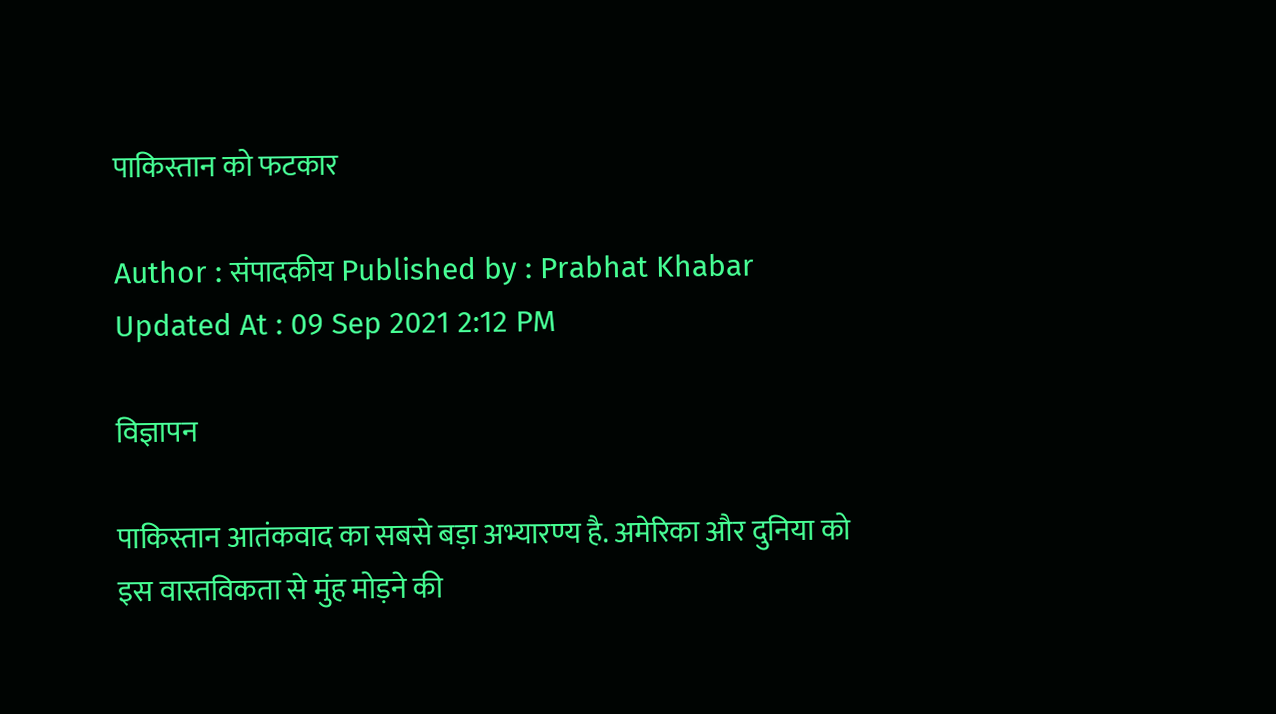पाकिस्तान को फटकार

Author : संपादकीय Published by : Prabhat Khabar Updated At : 09 Sep 2021 2:12 PM

विज्ञापन

पाकिस्तान आतंकवाद का सबसे बड़ा अभ्यारण्य है. अमेरिका और दुनिया को इस वास्तविकता से मुंह मोड़ने की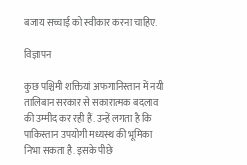बजाय सच्चाई को स्वीकार करना चाहिए.

विज्ञापन

कुछ पश्चिमी शक्तियां अफगानिस्तान में नयी तालिबान सरकार से सकारात्मक बदलाव की उम्मीद कर रही हैं. उन्हें लगता है कि पाकिस्तान उपयोगी मध्यस्थ की भूमिका निभा सकता है. इसके पीछे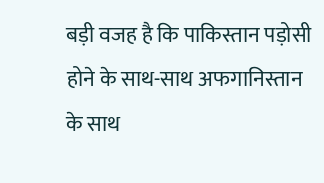बड़ी वजह है कि पाकिस्तान पड़ोसी होने के साथ-साथ अफगानिस्तान के साथ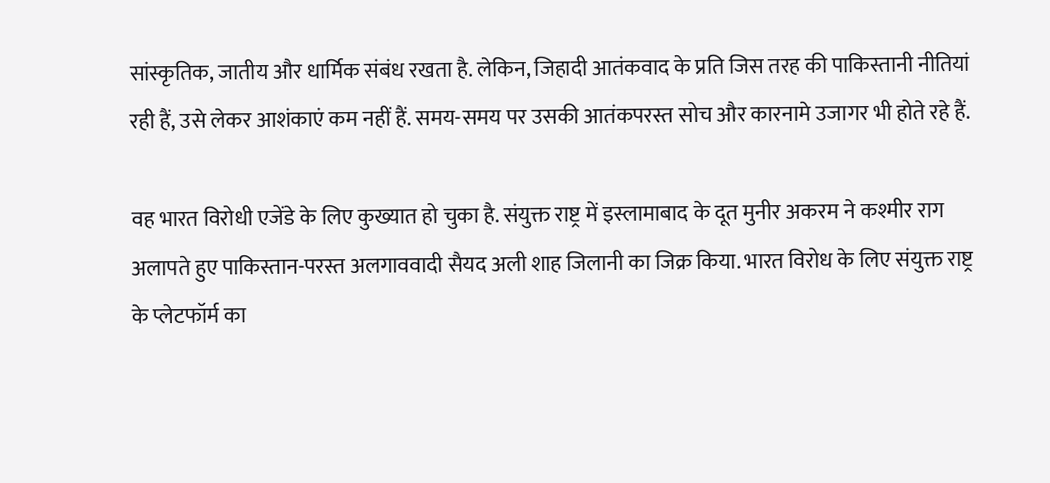सांस्कृतिक, जातीय और धार्मिक संबंध रखता है. लेकिन, जिहादी आतंकवाद के प्रति जिस तरह की पाकिस्तानी नीतियां रही हैं, उसे लेकर आशंकाएं कम नहीं हैं. समय-समय पर उसकी आतंकपरस्त सोच और कारनामे उजागर भी होते रहे हैं.

वह भारत विरोधी एजेंडे के लिए कुख्यात हो चुका है. संयुक्त राष्ट्र में इस्लामाबाद के दूत मुनीर अकरम ने कश्मीर राग अलापते हुए पाकिस्तान-परस्त अलगाववादी सैयद अली शाह जिलानी का जिक्र किया. भारत विरोध के लिए संयुक्त राष्ट्र के प्लेटफॉर्म का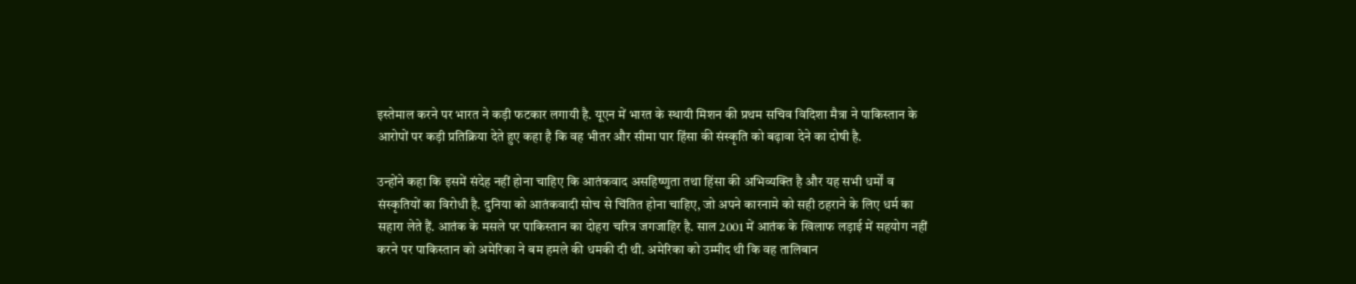इस्तेमाल करने पर भारत ने कड़ी फटकार लगायी है. यूएन में भारत के स्थायी मिशन की प्रथम सचिव विदिशा मैत्रा ने पाकिस्तान के आरोपों पर कड़ी प्रतिक्रिया देते हुए कहा है कि वह भीतर और सीमा पार हिंसा की संस्कृति को बढ़ावा देने का दोषी है.

उन्होंने कहा कि इसमें संदेह नहीं होना चाहिए कि आतंकवाद असहिष्णुता तथा हिंसा की अभिव्यक्ति है और यह सभी धर्मों व संस्कृतियों का विरोधी है. दुनिया को आतंकवादी सोच से चिंतित होना चाहिए, जो अपने कारनामे को सही ठहराने के लिए धर्म का सहारा लेते हैं. आतंक के मसले पर पाकिस्तान का दोहरा चरित्र जगजाहिर है. साल 2001 में आतंक के खिलाफ लड़ाई में सहयोग नहीं करने पर पाकिस्तान को अमेरिका ने बम हमले की धमकी दी थी. अमेरिका को उम्मीद थी कि वह तालिबान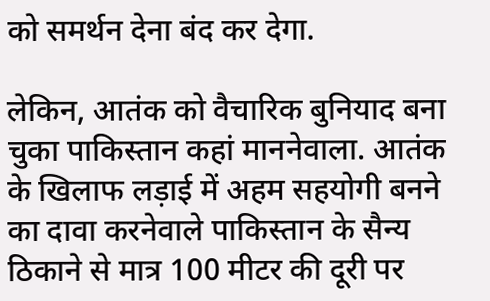को समर्थन देना बंद कर देगा.

लेकिन, आतंक को वैचारिक बुनियाद बना चुका पाकिस्तान कहां माननेवाला. आतंक के खिलाफ लड़ाई में अहम सहयोगी बनने का दावा करनेवाले पाकिस्तान के सैन्य ठिकाने से मात्र 100 मीटर की दूरी पर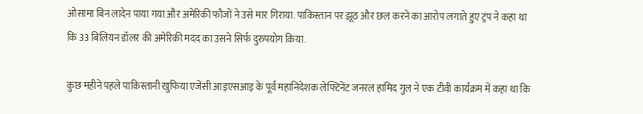ओसामा बिन लादेन पाया गया और अमेरिकी फौजों ने उसे मार गिराया. पाकिस्तान पर झूठ और छल करने का आरोप लगाते हुए ट्रंप ने कहा था कि 33 बिलियन डॉलर की अमेरिकी मदद का उसने सिर्फ दुरुपयोग किया.

कुछ महीने पहले पाकिस्तानी खुफिया एजेंसी आइएसआइ के पूर्व महानिदेशक लेफ्टिनेंट जनरल हामिद गुल ने एक टीवी कार्यक्रम में कहा था कि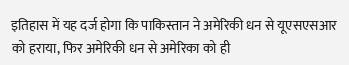इतिहास में यह दर्ज होगा कि पाकिस्तान ने अमेरिकी धन से यूएसएसआर को हराया, फिर अमेरिकी धन से अमेरिका को ही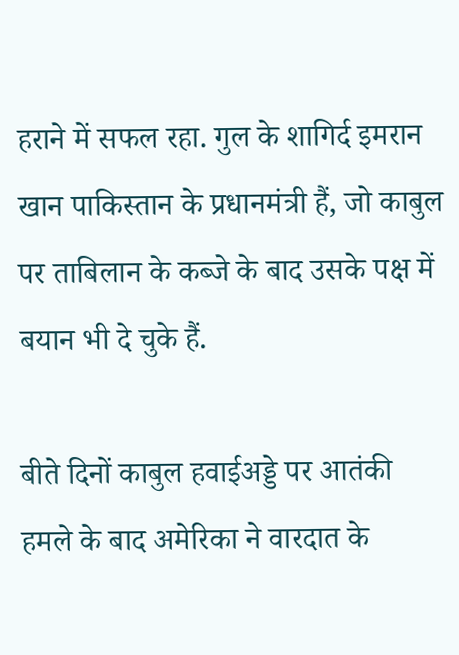हराने में सफल रहा. गुल के शागिर्द इमरान खान पाकिस्तान के प्रधानमंत्री हैं, जो काबुल पर ताबिलान के कब्जे के बाद उसके पक्ष में बयान भी दे चुके हैं.

बीते दिनों काबुल हवाईअड्डे पर आतंकी हमले के बाद अमेरिका ने वारदात के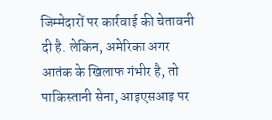जिम्मेदारों पर कार्रवाई की चेतावनी दी है. लेकिन, अमेरिका अगर आतंक के खिलाफ गंभीर है, तो पाकिस्तानी सेना, आइएसआइ पर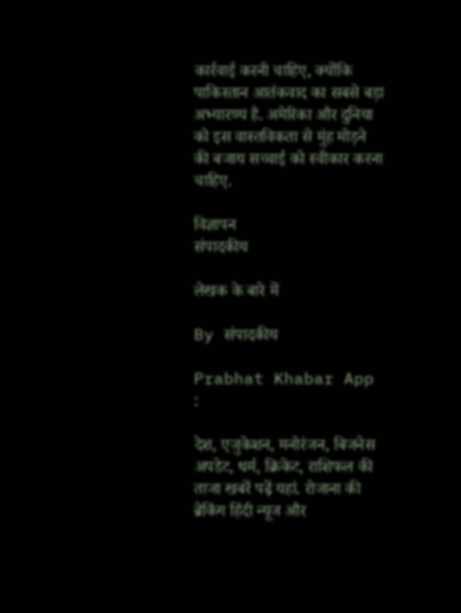कार्रवाई करनी चाहिए, क्योंकि पाकिस्तान आतंकवाद का सबसे बड़ा अभ्यारण्य है. अमेरिका और दुनिया को इस वास्तविकता से मुंह मोड़ने की बजाय सच्चाई को स्वीकार करना चाहिए.

विज्ञापन
संपादकीय

लेखक के बारे में

By संपादकीय

Prabhat Khabar App :

देश, एजुकेशन, मनोरंजन, बिजनेस अपडेट, धर्म, क्रिकेट, राशिफल की ताजा खबरें पढ़ें यहां. रोजाना की ब्रेकिंग हिंदी न्यूज और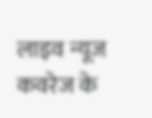लाइव न्यूज कवरेज के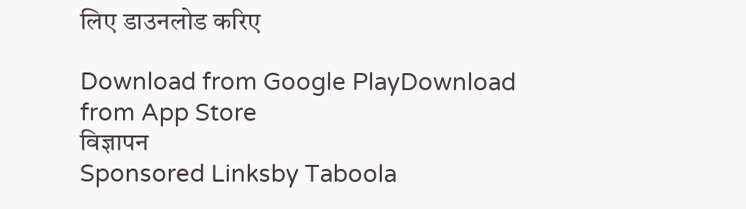लिए डाउनलोड करिए

Download from Google PlayDownload from App Store
विज्ञापन
Sponsored Linksby Taboola